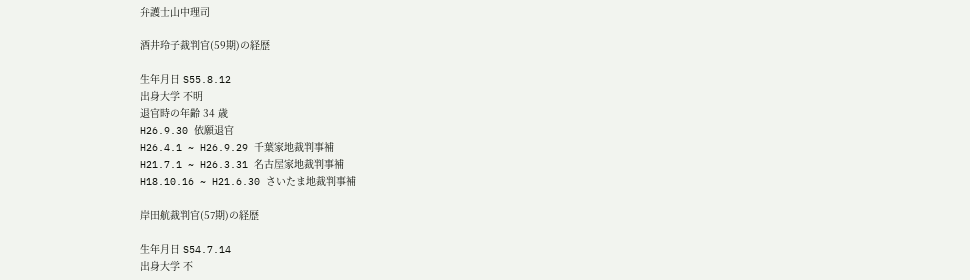弁護士山中理司

酒井玲子裁判官(59期)の経歴

生年月日 S55.8.12
出身大学 不明
退官時の年齢 34 歳
H26.9.30 依願退官
H26.4.1 ~ H26.9.29 千葉家地裁判事補
H21.7.1 ~ H26.3.31 名古屋家地裁判事補
H18.10.16 ~ H21.6.30 さいたま地裁判事補

岸田航裁判官(57期)の経歴

生年月日 S54.7.14
出身大学 不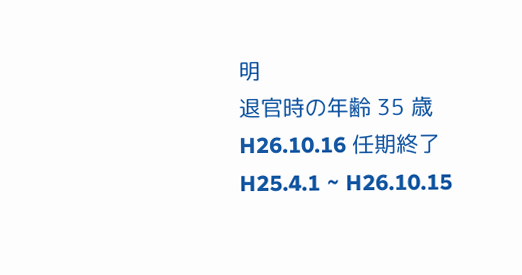明
退官時の年齢 35 歳
H26.10.16 任期終了
H25.4.1 ~ H26.10.15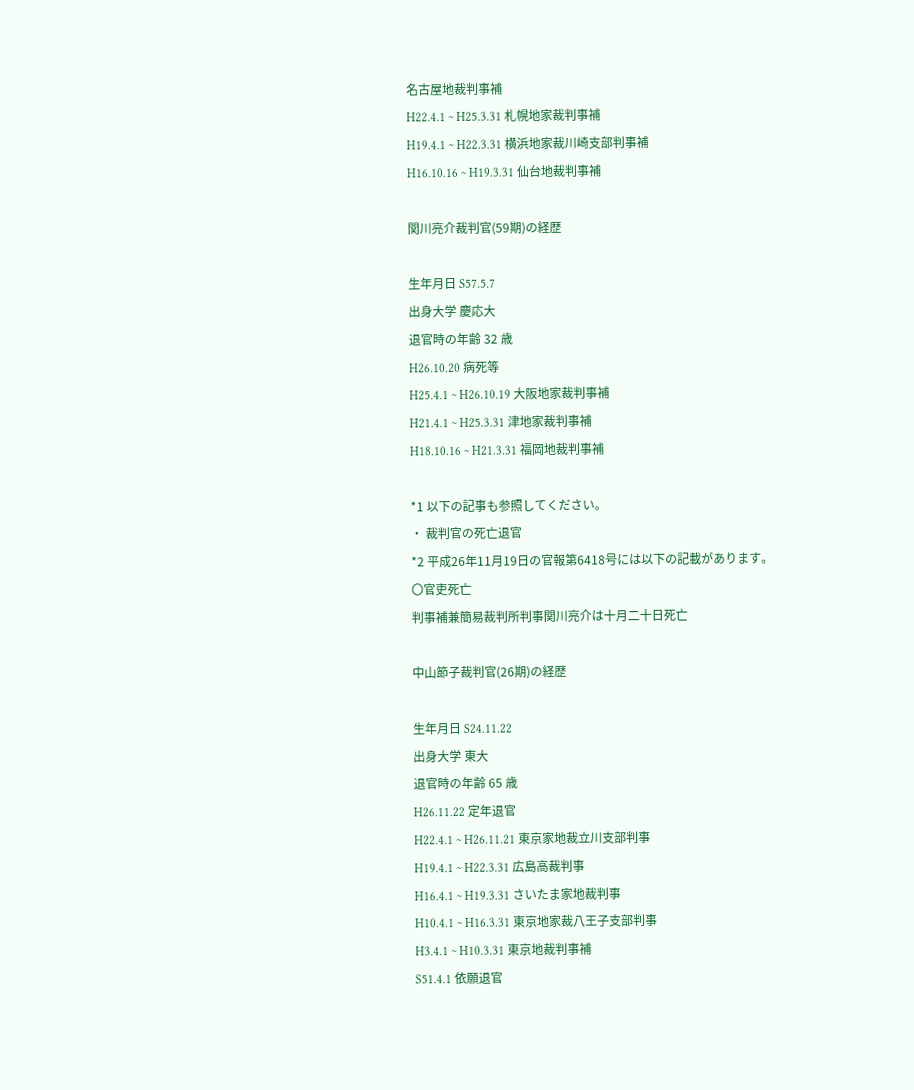名古屋地裁判事補
H22.4.1 ~ H25.3.31 札幌地家裁判事補
H19.4.1 ~ H22.3.31 横浜地家裁川崎支部判事補
H16.10.16 ~ H19.3.31 仙台地裁判事補

関川亮介裁判官(59期)の経歴

生年月日 S57.5.7
出身大学 慶応大
退官時の年齢 32 歳
H26.10.20 病死等
H25.4.1 ~ H26.10.19 大阪地家裁判事補
H21.4.1 ~ H25.3.31 津地家裁判事補
H18.10.16 ~ H21.3.31 福岡地裁判事補

*1 以下の記事も参照してください。
・ 裁判官の死亡退官
*2 平成26年11月19日の官報第6418号には以下の記載があります。
〇官吏死亡
判事補兼簡易裁判所判事関川亮介は十月二十日死亡

中山節子裁判官(26期)の経歴

生年月日 S24.11.22
出身大学 東大
退官時の年齢 65 歳
H26.11.22 定年退官
H22.4.1 ~ H26.11.21 東京家地裁立川支部判事
H19.4.1 ~ H22.3.31 広島高裁判事
H16.4.1 ~ H19.3.31 さいたま家地裁判事
H10.4.1 ~ H16.3.31 東京地家裁八王子支部判事
H3.4.1 ~ H10.3.31 東京地裁判事補
S51.4.1 依願退官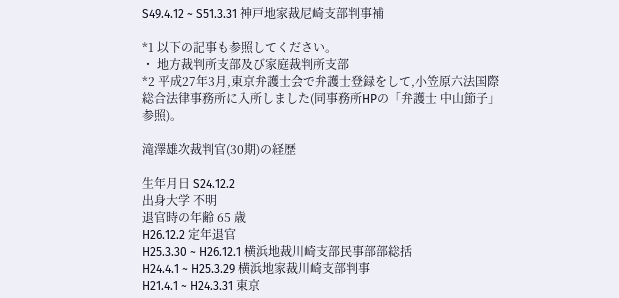S49.4.12 ~ S51.3.31 神戸地家裁尼崎支部判事補

*1 以下の記事も参照してください。
・ 地方裁判所支部及び家庭裁判所支部
*2 平成27年3月,東京弁護士会で弁護士登録をして,小笠原六法国際総合法律事務所に入所しました(同事務所HPの「弁護士 中山節子」参照)。

滝澤雄次裁判官(30期)の経歴

生年月日 S24.12.2
出身大学 不明
退官時の年齢 65 歳
H26.12.2 定年退官
H25.3.30 ~ H26.12.1 横浜地裁川崎支部民事部部総括
H24.4.1 ~ H25.3.29 横浜地家裁川崎支部判事
H21.4.1 ~ H24.3.31 東京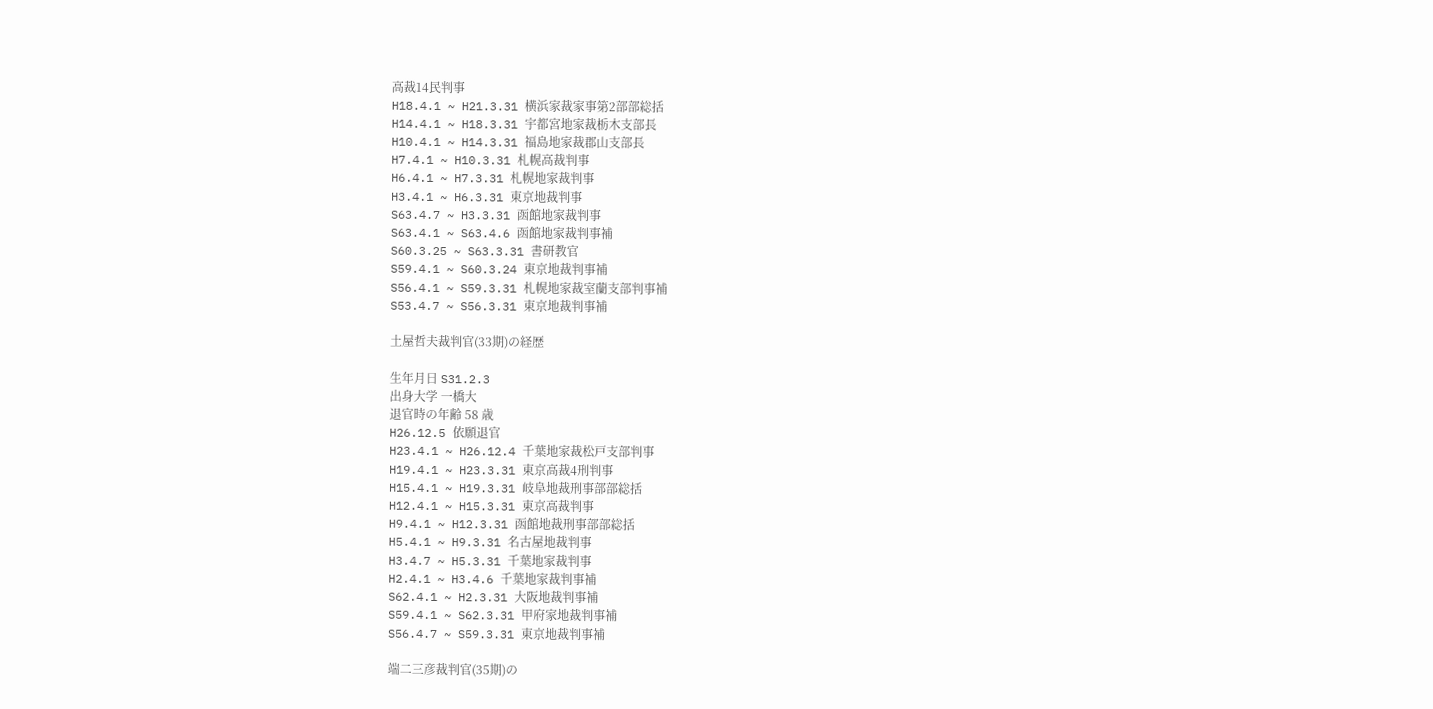高裁14民判事
H18.4.1 ~ H21.3.31 横浜家裁家事第2部部総括
H14.4.1 ~ H18.3.31 宇都宮地家裁栃木支部長
H10.4.1 ~ H14.3.31 福島地家裁郡山支部長
H7.4.1 ~ H10.3.31 札幌高裁判事
H6.4.1 ~ H7.3.31 札幌地家裁判事
H3.4.1 ~ H6.3.31 東京地裁判事
S63.4.7 ~ H3.3.31 函館地家裁判事
S63.4.1 ~ S63.4.6 函館地家裁判事補
S60.3.25 ~ S63.3.31 書研教官
S59.4.1 ~ S60.3.24 東京地裁判事補
S56.4.1 ~ S59.3.31 札幌地家裁室蘭支部判事補
S53.4.7 ~ S56.3.31 東京地裁判事補

土屋哲夫裁判官(33期)の経歴

生年月日 S31.2.3
出身大学 一橋大
退官時の年齢 58 歳
H26.12.5 依願退官
H23.4.1 ~ H26.12.4 千葉地家裁松戸支部判事
H19.4.1 ~ H23.3.31 東京高裁4刑判事
H15.4.1 ~ H19.3.31 岐阜地裁刑事部部総括
H12.4.1 ~ H15.3.31 東京高裁判事
H9.4.1 ~ H12.3.31 函館地裁刑事部部総括
H5.4.1 ~ H9.3.31 名古屋地裁判事
H3.4.7 ~ H5.3.31 千葉地家裁判事
H2.4.1 ~ H3.4.6 千葉地家裁判事補
S62.4.1 ~ H2.3.31 大阪地裁判事補
S59.4.1 ~ S62.3.31 甲府家地裁判事補
S56.4.7 ~ S59.3.31 東京地裁判事補

端二三彦裁判官(35期)の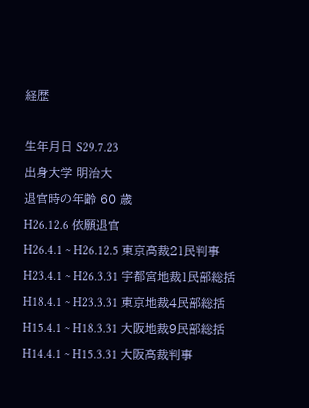経歴

生年月日 S29.7.23
出身大学 明治大
退官時の年齢 60 歳
H26.12.6 依願退官
H26.4.1 ~ H26.12.5 東京高裁21民判事
H23.4.1 ~ H26.3.31 宇都宮地裁1民部総括
H18.4.1 ~ H23.3.31 東京地裁4民部総括
H15.4.1 ~ H18.3.31 大阪地裁9民部総括
H14.4.1 ~ H15.3.31 大阪高裁判事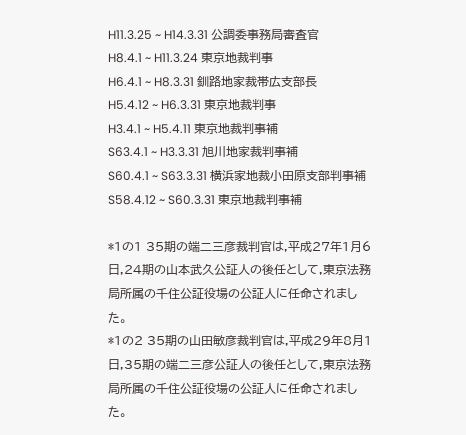H11.3.25 ~ H14.3.31 公調委事務局審査官
H8.4.1 ~ H11.3.24 東京地裁判事
H6.4.1 ~ H8.3.31 釧路地家裁帯広支部長
H5.4.12 ~ H6.3.31 東京地裁判事
H3.4.1 ~ H5.4.11 東京地裁判事補
S63.4.1 ~ H3.3.31 旭川地家裁判事補
S60.4.1 ~ S63.3.31 横浜家地裁小田原支部判事補
S58.4.12 ~ S60.3.31 東京地裁判事補

*1の1 35期の端二三彦裁判官は,平成27年1月6日,24期の山本武久公証人の後任として,東京法務局所属の千住公証役場の公証人に任命されました。
*1の2 35期の山田敏彦裁判官は,平成29年8月1日,35期の端二三彦公証人の後任として,東京法務局所属の千住公証役場の公証人に任命されました。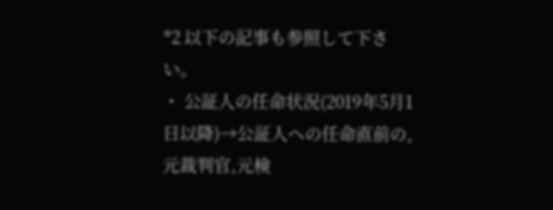*2 以下の記事も参照して下さい。
・ 公証人の任命状況(2019年5月1日以降)→公証人への任命直前の,元裁判官,元検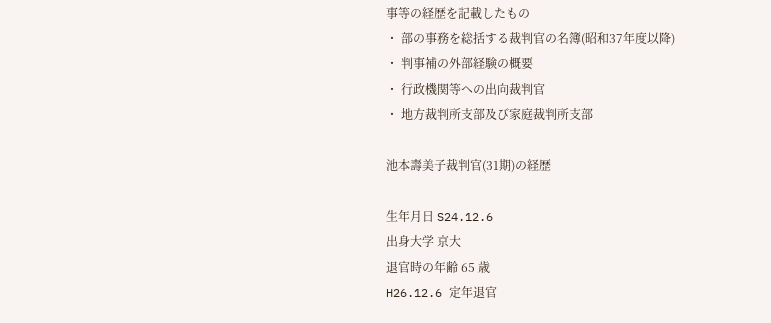事等の経歴を記載したもの
・ 部の事務を総括する裁判官の名簿(昭和37年度以降)
・ 判事補の外部経験の概要
・ 行政機関等への出向裁判官
・ 地方裁判所支部及び家庭裁判所支部

池本壽美子裁判官(31期)の経歴

生年月日 S24.12.6
出身大学 京大
退官時の年齢 65 歳
H26.12.6 定年退官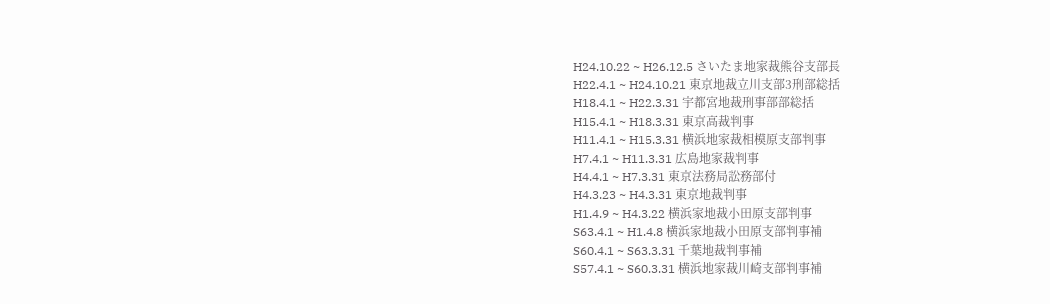H24.10.22 ~ H26.12.5 さいたま地家裁熊谷支部長
H22.4.1 ~ H24.10.21 東京地裁立川支部3刑部総括
H18.4.1 ~ H22.3.31 宇都宮地裁刑事部部総括
H15.4.1 ~ H18.3.31 東京高裁判事
H11.4.1 ~ H15.3.31 横浜地家裁相模原支部判事
H7.4.1 ~ H11.3.31 広島地家裁判事
H4.4.1 ~ H7.3.31 東京法務局訟務部付
H4.3.23 ~ H4.3.31 東京地裁判事
H1.4.9 ~ H4.3.22 横浜家地裁小田原支部判事
S63.4.1 ~ H1.4.8 横浜家地裁小田原支部判事補
S60.4.1 ~ S63.3.31 千葉地裁判事補
S57.4.1 ~ S60.3.31 横浜地家裁川崎支部判事補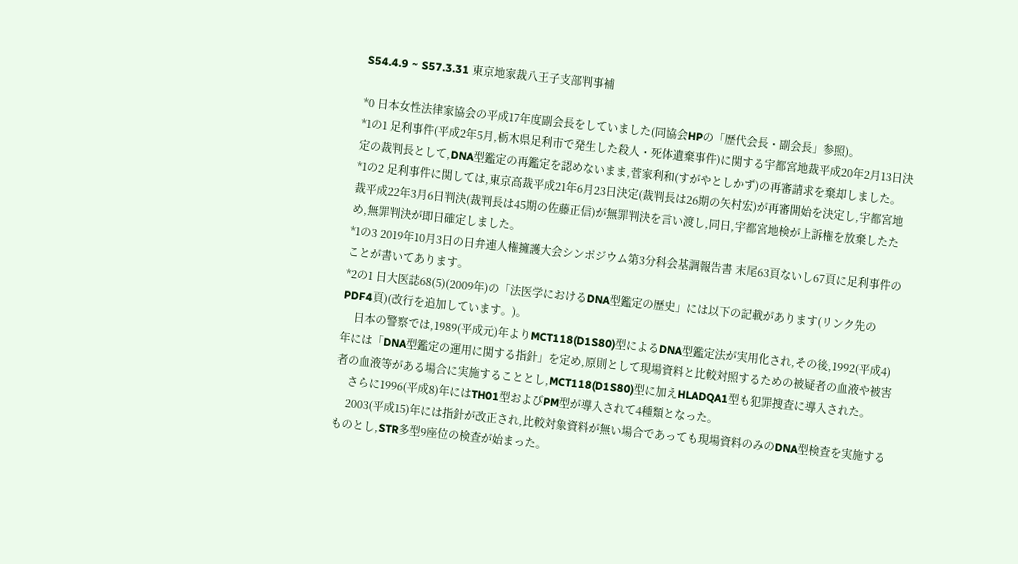S54.4.9 ~ S57.3.31 東京地家裁八王子支部判事補

*0 日本女性法律家協会の平成17年度副会長をしていました(同協会HPの「歴代会長・副会長」参照)。
*1の1 足利事件(平成2年5月,栃木県足利市で発生した殺人・死体遺棄事件)に関する宇都宮地裁平成20年2月13日決定の裁判長として,DNA型鑑定の再鑑定を認めないまま,菅家利和(すがやとしかず)の再審請求を棄却しました。
*1の2 足利事件に関しては,東京高裁平成21年6月23日決定(裁判長は26期の矢村宏)が再審開始を決定し,宇都宮地裁平成22年3月6日判決(裁判長は45期の佐藤正信)が無罪判決を言い渡し,同日,宇都宮地検が上訴権を放棄したため,無罪判決が即日確定しました。
*1の3 2019年10月3日の日弁連人権擁護大会シンポジウム第3分科会基調報告書 末尾63頁ないし67頁に足利事件のことが書いてあります。
*2の1 日大医誌68(5)(2009年)の「法医学におけるDNA型鑑定の歴史」には以下の記載があります(リンク先のPDF4頁)(改行を追加しています。)。
    日本の警察では,1989(平成元)年よりMCT118(D1S80)型によるDNA型鑑定法が実用化され,その後,1992(平成4)年には「DNA型鑑定の運用に関する指針」を定め,原則として現場資料と比較対照するための被疑者の血液や被害者の血液等がある場合に実施することとし,MCT118(D1S80)型に加えHLADQA1型も犯罪捜査に導入された。
    さらに1996(平成8)年にはTH01型およびPM型が導入されて4種類となった。
    2003(平成15)年には指針が改正され,比較対象資料が無い場合であっても現場資料のみのDNA型検査を実施するものとし,STR多型9座位の検査が始まった。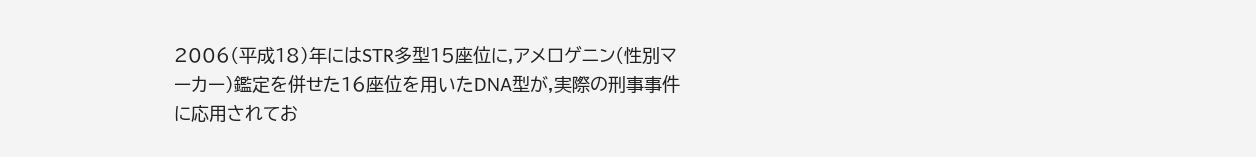2006(平成18)年にはSTR多型15座位に,アメロゲニン(性別マーカー)鑑定を併せた16座位を用いたDNA型が,実際の刑事事件に応用されてお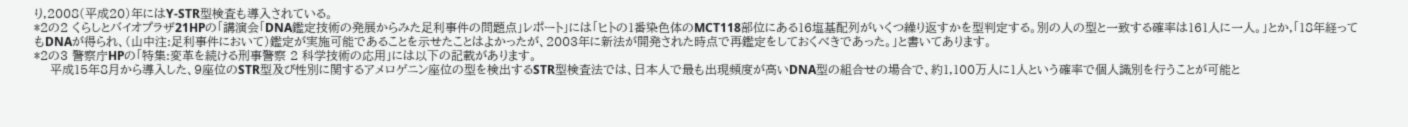り,2008(平成20)年にはY-STR型検査も導入されている。
*2の2 くらしとバイオプラザ21HPの「講演会「DNA鑑定技術の発展からみた足利事件の問題点」レポート」には「ヒトの1番染色体のMCT118部位にある16塩基配列がいくつ繰り返すかを型判定する。別の人の型と一致する確率は161人に一人。」とか,「18年経ってもDNAが得られ、(山中注:足利事件において)鑑定が実施可能であることを示せたことはよかったが、2003年に新法が開発された時点で再鑑定をしておくべきであった。」と書いてあります。
*2の3 警察庁HPの「特集:変革を続ける刑事警察 2 科学技術の応用」には以下の記載があります。
    平成15年8月から導入した、9座位のSTR型及び性別に関するアメロゲニン座位の型を検出するSTR型検査法では、日本人で最も出現頻度が高いDNA型の組合せの場合で、約1,100万人に1人という確率で個人識別を行うことが可能と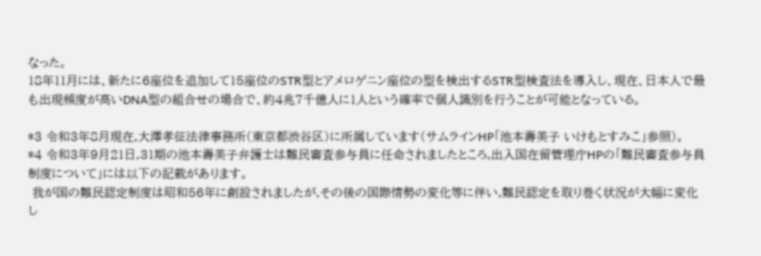なった。
18年11月には、新たに6座位を追加して15座位のSTR型とアメロゲニン座位の型を検出するSTR型検査法を導入し、現在、日本人で最も出現頻度が高いDNA型の組合せの場合で、約4兆7千億人に1人という確率で個人識別を行うことが可能となっている。

*3 令和3年8月現在,大澤孝征法律事務所(東京都渋谷区)に所属しています(サムラインHP「池本壽美子 いけもとすみこ」参照)。
*4 令和3年9月21日,31期の池本壽美子弁護士は難民審査参与員に任命されましたところ,出入国在留管理庁HPの「難民審査参与員制度について」には以下の記載があります。
 我が国の難民認定制度は昭和56年に創設されましたが,その後の国際情勢の変化等に伴い,難民認定を取り巻く状況が大幅に変化し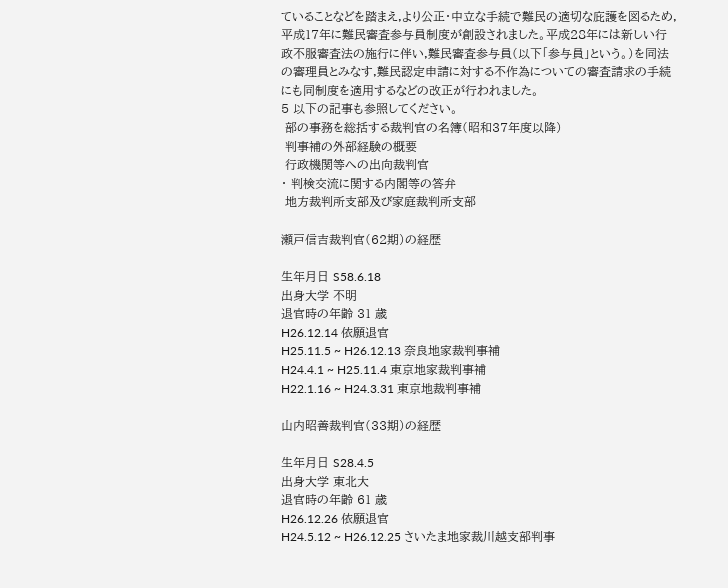ていることなどを踏まえ,より公正・中立な手続で難民の適切な庇護を図るため,平成17年に難民審査参与員制度が創設されました。平成28年には新しい行政不服審査法の施行に伴い,難民審査参与員(以下「参与員」という。)を同法の審理員とみなす,難民認定申請に対する不作為についての審査請求の手続にも同制度を適用するなどの改正が行われました。
5 以下の記事も参照してください。
 部の事務を総括する裁判官の名簿(昭和37年度以降)
 判事補の外部経験の概要
 行政機関等への出向裁判官
・ 判検交流に関する内閣等の答弁
 地方裁判所支部及び家庭裁判所支部

瀬戸信吉裁判官(62期)の経歴

生年月日 S58.6.18
出身大学 不明
退官時の年齢 31 歳
H26.12.14 依願退官
H25.11.5 ~ H26.12.13 奈良地家裁判事補
H24.4.1 ~ H25.11.4 東京地家裁判事補
H22.1.16 ~ H24.3.31 東京地裁判事補

山内昭善裁判官(33期)の経歴

生年月日 S28.4.5
出身大学 東北大
退官時の年齢 61 歳
H26.12.26 依願退官
H24.5.12 ~ H26.12.25 さいたま地家裁川越支部判事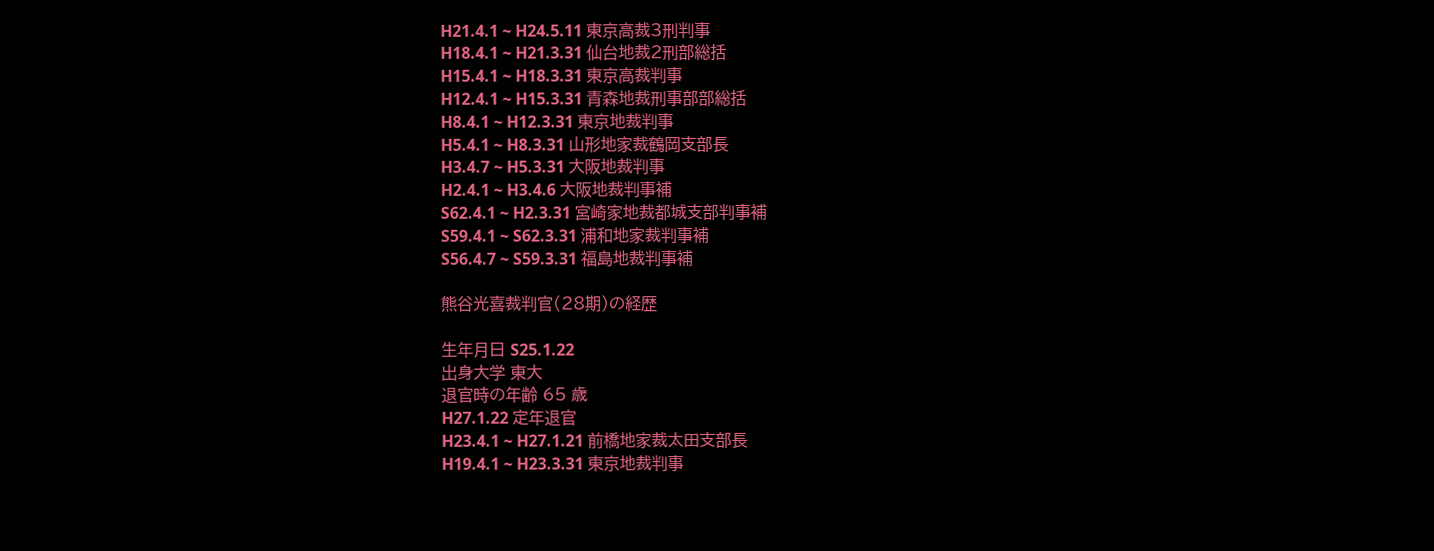H21.4.1 ~ H24.5.11 東京高裁3刑判事
H18.4.1 ~ H21.3.31 仙台地裁2刑部総括
H15.4.1 ~ H18.3.31 東京高裁判事
H12.4.1 ~ H15.3.31 青森地裁刑事部部総括
H8.4.1 ~ H12.3.31 東京地裁判事
H5.4.1 ~ H8.3.31 山形地家裁鶴岡支部長
H3.4.7 ~ H5.3.31 大阪地裁判事
H2.4.1 ~ H3.4.6 大阪地裁判事補
S62.4.1 ~ H2.3.31 宮崎家地裁都城支部判事補
S59.4.1 ~ S62.3.31 浦和地家裁判事補
S56.4.7 ~ S59.3.31 福島地裁判事補

熊谷光喜裁判官(28期)の経歴

生年月日 S25.1.22
出身大学 東大
退官時の年齢 65 歳
H27.1.22 定年退官
H23.4.1 ~ H27.1.21 前橋地家裁太田支部長
H19.4.1 ~ H23.3.31 東京地裁判事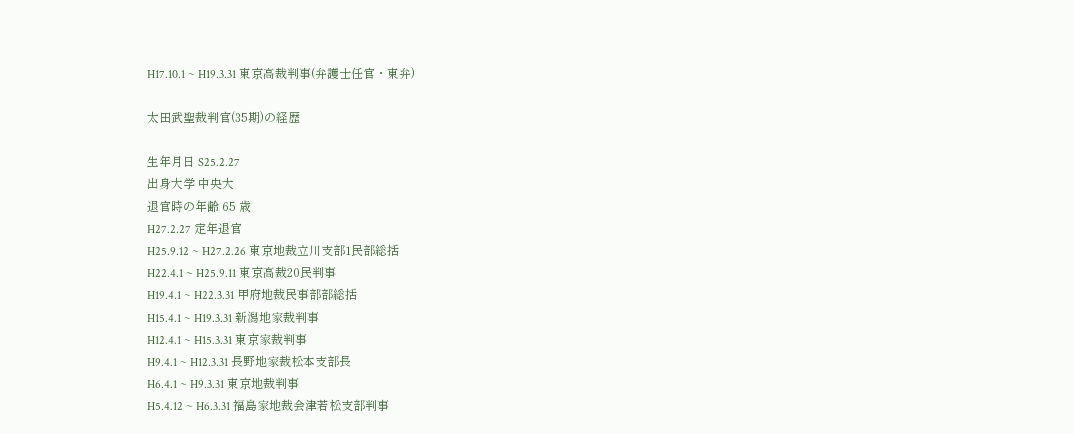H17.10.1 ~ H19.3.31 東京高裁判事(弁護士任官・東弁)

太田武聖裁判官(35期)の経歴

生年月日 S25.2.27
出身大学 中央大
退官時の年齢 65 歳
H27.2.27 定年退官
H25.9.12 ~ H27.2.26 東京地裁立川支部1民部総括
H22.4.1 ~ H25.9.11 東京高裁20民判事
H19.4.1 ~ H22.3.31 甲府地裁民事部部総括
H15.4.1 ~ H19.3.31 新潟地家裁判事
H12.4.1 ~ H15.3.31 東京家裁判事
H9.4.1 ~ H12.3.31 長野地家裁松本支部長
H6.4.1 ~ H9.3.31 東京地裁判事
H5.4.12 ~ H6.3.31 福島家地裁会津若松支部判事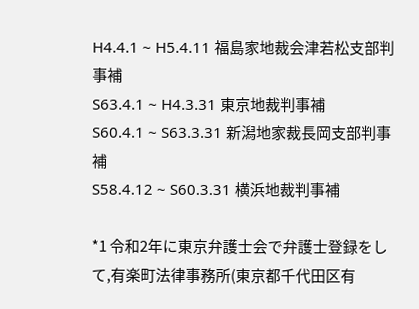H4.4.1 ~ H5.4.11 福島家地裁会津若松支部判事補
S63.4.1 ~ H4.3.31 東京地裁判事補
S60.4.1 ~ S63.3.31 新潟地家裁長岡支部判事補
S58.4.12 ~ S60.3.31 横浜地裁判事補

*1 令和2年に東京弁護士会で弁護士登録をして,有楽町法律事務所(東京都千代田区有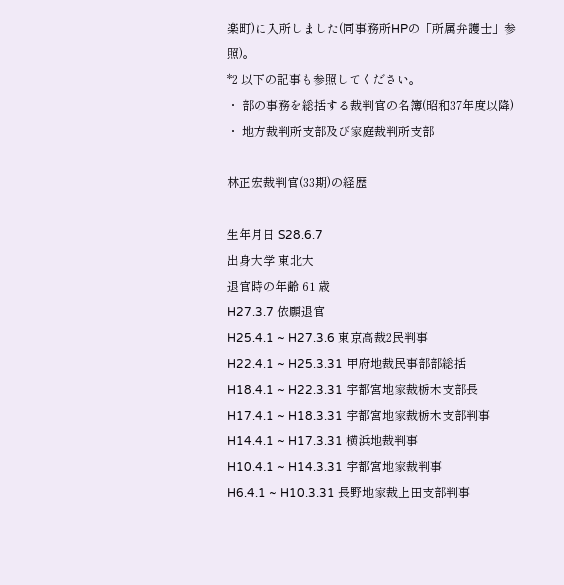楽町)に入所しました(同事務所HPの「所属弁護士」参照)。
*2 以下の記事も参照してください。
・ 部の事務を総括する裁判官の名簿(昭和37年度以降)
・ 地方裁判所支部及び家庭裁判所支部

林正宏裁判官(33期)の経歴

生年月日 S28.6.7
出身大学 東北大
退官時の年齢 61 歳
H27.3.7 依願退官
H25.4.1 ~ H27.3.6 東京高裁2民判事
H22.4.1 ~ H25.3.31 甲府地裁民事部部総括
H18.4.1 ~ H22.3.31 宇都宮地家裁栃木支部長
H17.4.1 ~ H18.3.31 宇都宮地家裁栃木支部判事
H14.4.1 ~ H17.3.31 横浜地裁判事
H10.4.1 ~ H14.3.31 宇都宮地家裁判事
H6.4.1 ~ H10.3.31 長野地家裁上田支部判事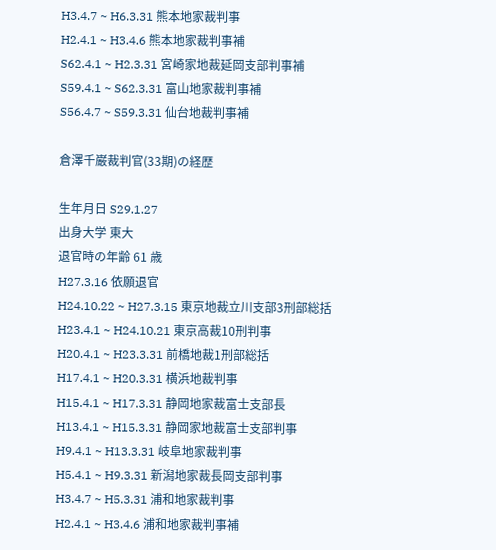H3.4.7 ~ H6.3.31 熊本地家裁判事
H2.4.1 ~ H3.4.6 熊本地家裁判事補
S62.4.1 ~ H2.3.31 宮崎家地裁延岡支部判事補
S59.4.1 ~ S62.3.31 富山地家裁判事補
S56.4.7 ~ S59.3.31 仙台地裁判事補

倉澤千巌裁判官(33期)の経歴

生年月日 S29.1.27
出身大学 東大
退官時の年齢 61 歳
H27.3.16 依願退官
H24.10.22 ~ H27.3.15 東京地裁立川支部3刑部総括
H23.4.1 ~ H24.10.21 東京高裁10刑判事
H20.4.1 ~ H23.3.31 前橋地裁1刑部総括
H17.4.1 ~ H20.3.31 横浜地裁判事
H15.4.1 ~ H17.3.31 静岡地家裁富士支部長
H13.4.1 ~ H15.3.31 静岡家地裁富士支部判事
H9.4.1 ~ H13.3.31 岐阜地家裁判事
H5.4.1 ~ H9.3.31 新潟地家裁長岡支部判事
H3.4.7 ~ H5.3.31 浦和地家裁判事
H2.4.1 ~ H3.4.6 浦和地家裁判事補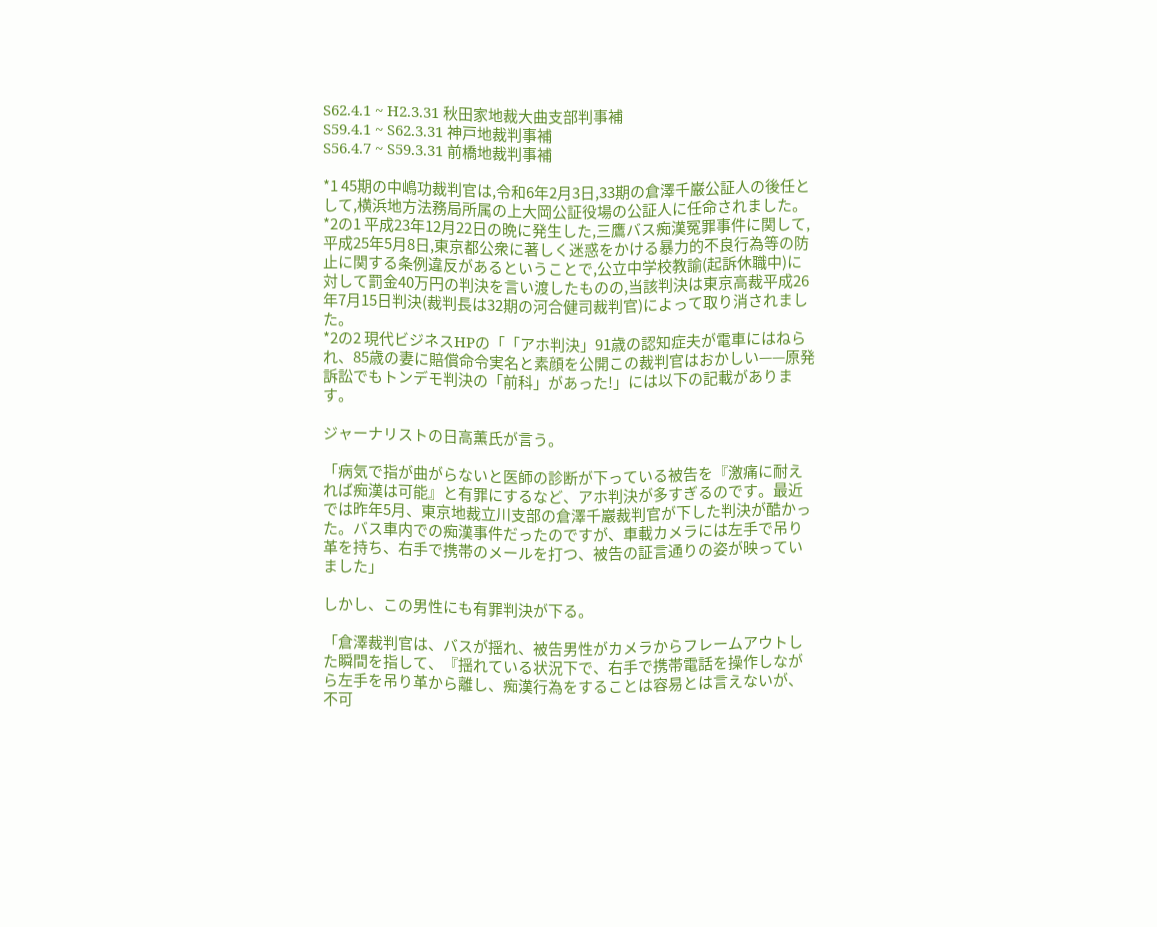S62.4.1 ~ H2.3.31 秋田家地裁大曲支部判事補
S59.4.1 ~ S62.3.31 神戸地裁判事補
S56.4.7 ~ S59.3.31 前橋地裁判事補

*1 45期の中嶋功裁判官は,令和6年2月3日,33期の倉澤千巌公証人の後任として,横浜地方法務局所属の上大岡公証役場の公証人に任命されました。
*2の1 平成23年12月22日の晩に発生した,三鷹バス痴漢冤罪事件に関して,平成25年5月8日,東京都公衆に著しく迷惑をかける暴力的不良行為等の防止に関する条例違反があるということで,公立中学校教諭(起訴休職中)に対して罰金40万円の判決を言い渡したものの,当該判決は東京高裁平成26年7月15日判決(裁判長は32期の河合健司裁判官)によって取り消されました。
*2の2 現代ビジネスHPの「「アホ判決」91歳の認知症夫が電車にはねられ、85歳の妻に賠償命令実名と素顔を公開この裁判官はおかしい——原発訴訟でもトンデモ判決の「前科」があった!」には以下の記載があります。

ジャーナリストの日高薫氏が言う。

「病気で指が曲がらないと医師の診断が下っている被告を『激痛に耐えれば痴漢は可能』と有罪にするなど、アホ判決が多すぎるのです。最近では昨年5月、東京地裁立川支部の倉澤千巖裁判官が下した判決が酷かった。バス車内での痴漢事件だったのですが、車載カメラには左手で吊り革を持ち、右手で携帯のメールを打つ、被告の証言通りの姿が映っていました」

しかし、この男性にも有罪判決が下る。

「倉澤裁判官は、バスが揺れ、被告男性がカメラからフレームアウトした瞬間を指して、『揺れている状況下で、右手で携帯電話を操作しながら左手を吊り革から離し、痴漢行為をすることは容易とは言えないが、不可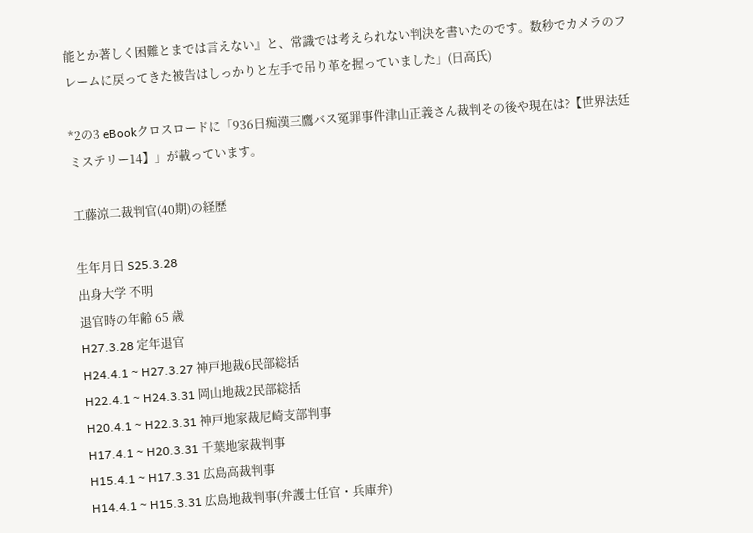能とか著しく困難とまでは言えない』と、常識では考えられない判決を書いたのです。数秒でカメラのフレームに戻ってきた被告はしっかりと左手で吊り革を握っていました」(日高氏)

*2の3 eBookクロスロードに「936日痴漢三鷹バス冤罪事件津山正義さん裁判その後や現在は?【世界法廷ミステリー14】」が載っています。

工藤涼二裁判官(40期)の経歴

生年月日 S25.3.28
出身大学 不明
退官時の年齢 65 歳
H27.3.28 定年退官
H24.4.1 ~ H27.3.27 神戸地裁6民部総括
H22.4.1 ~ H24.3.31 岡山地裁2民部総括
H20.4.1 ~ H22.3.31 神戸地家裁尼崎支部判事
H17.4.1 ~ H20.3.31 千葉地家裁判事
H15.4.1 ~ H17.3.31 広島高裁判事
H14.4.1 ~ H15.3.31 広島地裁判事(弁護士任官・兵庫弁)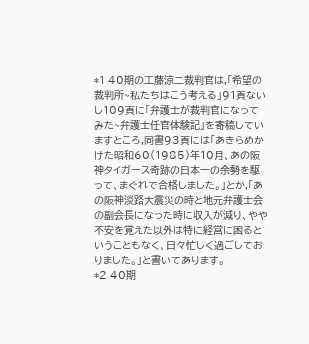*1 40期の工藤涼二裁判官は,「希望の裁判所~私たちはこう考える」91頁ないし109頁に「弁護士が裁判官になってみた~弁護士任官体験記」を寄稿していますところ,同書93頁には「あきらめかけた昭和60(1985)年10月、あの阪神タイガース奇跡の日本一の余勢を駆って、まぐれで合格しました。」とか,「あの阪神淡路大震災の時と地元弁護士会の副会長になった時に収入が減り、やや不安を覚えた以外は特に経営に困るということもなく、日々忙しく過ごしておりました。」と書いてあります。
*2 40期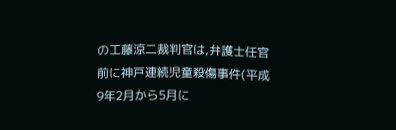の工藤涼二裁判官は,弁護士任官前に神戸連続児童殺傷事件(平成9年2月から5月に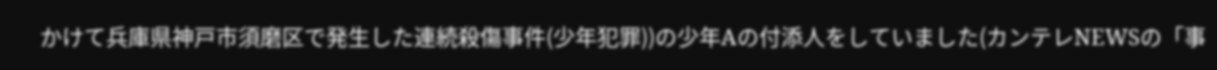かけて兵庫県神戸市須磨区で発生した連続殺傷事件(少年犯罪))の少年Aの付添人をしていました(カンテレNEWSの「事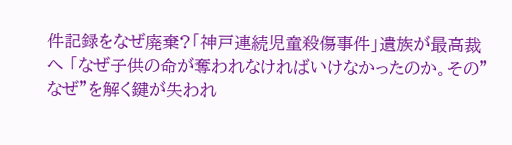件記録をなぜ廃棄?「神戸連続児童殺傷事件」遺族が最高裁へ 「なぜ子供の命が奪われなければいけなかったのか。その”なぜ”を解く鍵が失われ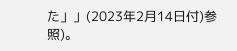た」」(2023年2月14日付)参照)。